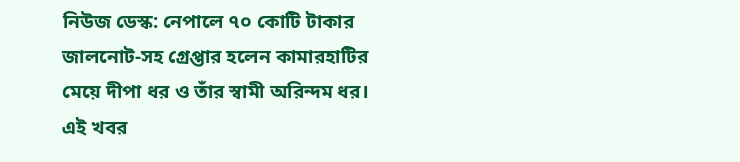নিউজ ডেস্ক: নেপালে ৭০ কোটি টাকার জালনোট-সহ গ্রেপ্তার হলেন কামারহাটির মেয়ে দীপা ধর ও তাঁর স্বামী অরিন্দম ধর। এই খবর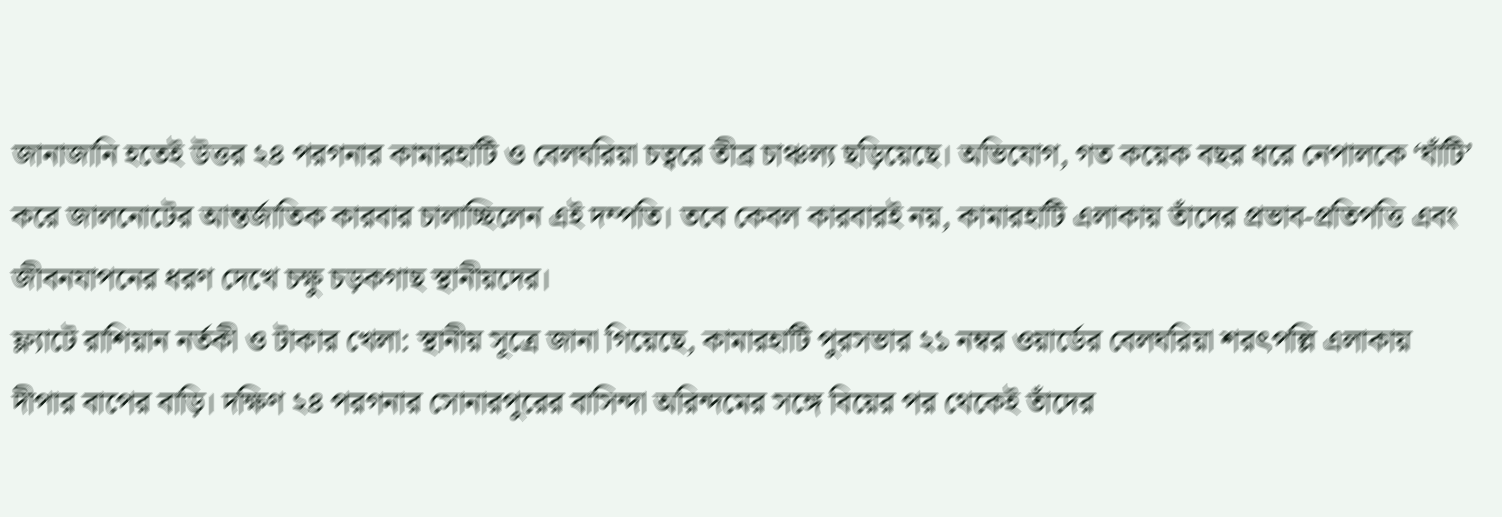জানাজানি হতেই উত্তর ২৪ পরগনার কামারহাটি ও বেলঘরিয়া চত্বরে তীব্র চাঞ্চল্য ছড়িয়েছে। অভিযোগ, গত কয়েক বছর ধরে নেপালকে ‘ঘাঁটি’ করে জালনোটের আন্তর্জাতিক কারবার চালাচ্ছিলেন এই দম্পতি। তবে কেবল কারবারই নয়, কামারহাটি এলাকায় তাঁদের প্রভাব-প্রতিপত্তি এবং জীবনযাপনের ধরণ দেখে চক্ষু চড়কগাছ স্থানীয়দের।
ফ্ল্যাটে রাশিয়ান নর্তকী ও টাকার খেলা: স্থানীয় সূত্রে জানা গিয়েছে, কামারহাটি পুরসভার ২১ নম্বর ওয়ার্ডের বেলঘরিয়া শরৎপল্লি এলাকায় দীপার বাপের বাড়ি। দক্ষিণ ২৪ পরগনার সোনারপুরের বাসিন্দা অরিন্দমের সঙ্গে বিয়ের পর থেকেই তাঁদের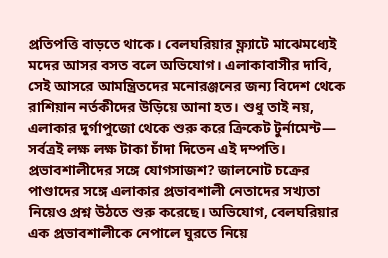প্রতিপত্তি বাড়তে থাকে। বেলঘরিয়ার ফ্ল্যাটে মাঝেমধ্যেই মদের আসর বসত বলে অভিযোগ। এলাকাবাসীর দাবি, সেই আসরে আমন্ত্রিতদের মনোরঞ্জনের জন্য বিদেশ থেকে রাশিয়ান নর্তকীদের উড়িয়ে আনা হত। শুধু তাই নয়, এলাকার দুর্গাপুজো থেকে শুরু করে ক্রিকেট টুর্নামেন্ট— সর্বত্রই লক্ষ লক্ষ টাকা চাঁদা দিতেন এই দম্পতি।
প্রভাবশালীদের সঙ্গে যোগসাজশ? জালনোট চক্রের পাণ্ডাদের সঙ্গে এলাকার প্রভাবশালী নেতাদের সখ্যতা নিয়েও প্রশ্ন উঠতে শুরু করেছে। অভিযোগ, বেলঘরিয়ার এক প্রভাবশালীকে নেপালে ঘুরতে নিয়ে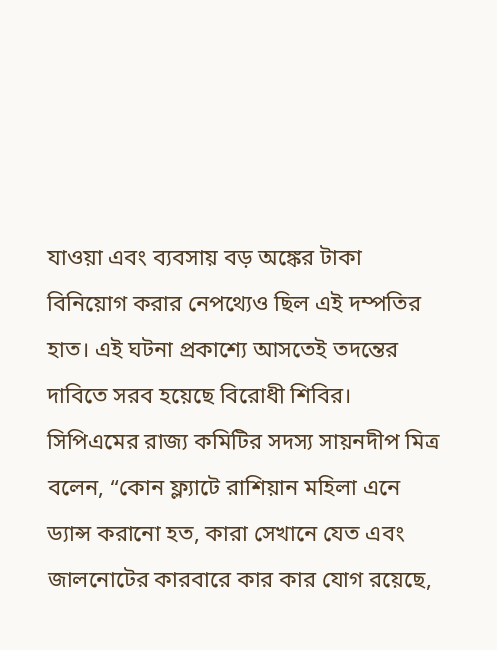যাওয়া এবং ব্যবসায় বড় অঙ্কের টাকা বিনিয়োগ করার নেপথ্যেও ছিল এই দম্পতির হাত। এই ঘটনা প্রকাশ্যে আসতেই তদন্তের দাবিতে সরব হয়েছে বিরোধী শিবির। সিপিএমের রাজ্য কমিটির সদস্য সায়নদীপ মিত্র বলেন, “কোন ফ্ল্যাটে রাশিয়ান মহিলা এনে ড্যান্স করানো হত, কারা সেখানে যেত এবং জালনোটের কারবারে কার কার যোগ রয়েছে,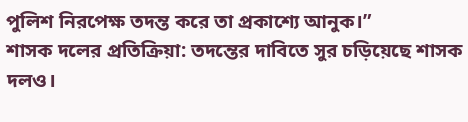পুলিশ নিরপেক্ষ তদন্ত করে তা প্রকাশ্যে আনুক।”
শাসক দলের প্রতিক্রিয়া: তদন্তের দাবিতে সুর চড়িয়েছে শাসক দলও।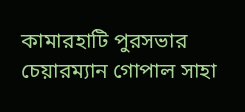কামারহাটি পুরসভার চেয়ারম্যান গোপাল সাহা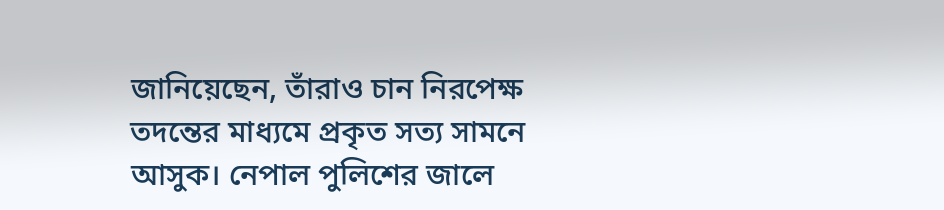জানিয়েছেন, তাঁরাও চান নিরপেক্ষ তদন্তের মাধ্যমে প্রকৃত সত্য সামনে আসুক। নেপাল পুলিশের জালে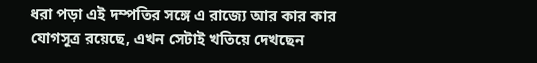ধরা পড়া এই দম্পতির সঙ্গে এ রাজ্যে আর কার কার যোগসূত্র রয়েছে, এখন সেটাই খতিয়ে দেখছেন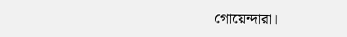গোয়েন্দারা।